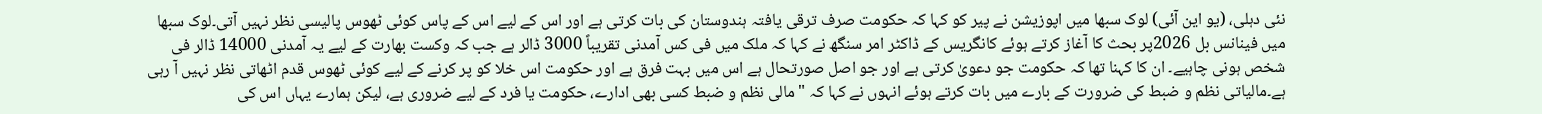نئی دہلی، (یو این آئی) لوک سبھا میں اپوزیشن نے پیر کو کہا کہ حکومت صرف ترقی یافتہ ہندوستان کی بات کرتی ہے اور اس کے لیے اس کے پاس کوئی ٹھوس پالیسی نظر نہیں آتی۔لوک سبھا میں فینانس بل 2026پر بحث کا آغاز کرتے ہوئے کانگریس کے ڈاکٹر امر سنگھ نے کہا کہ ملک میں فی کس آمدنی تقریباً 3000 ڈالر ہے جب کہ وکست بھارت کے لیے یہ آمدنی 14000 ڈالر فی شخص ہونی چاہیے۔ ان کا کہنا تھا کہ حکومت جو دعویٰ کرتی ہے اور جو اصل صورتحال ہے اس میں بہت فرق ہے اور حکومت اس خلا کو پر کرنے کے لیے کوئی ٹھوس قدم اٹھاتی نظر نہیں آ رہی ہے۔مالیاتی نظم و ضبط کی ضرورت کے بارے میں بات کرتے ہوئے انہوں نے کہا کہ "مالی نظم و ضبط کسی بھی ادارے، حکومت یا فرد کے لیے ضروری ہے، لیکن ہمارے یہاں اس کی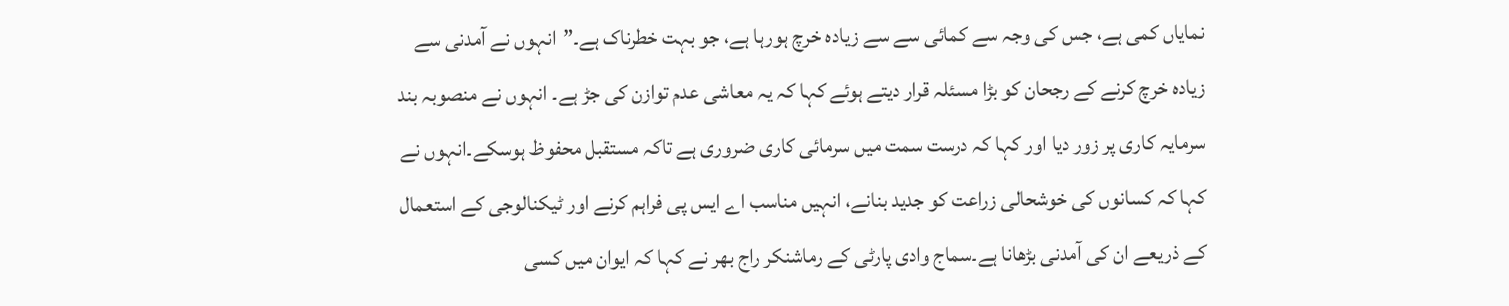نمایاں کمی ہے، جس کی وجہ سے کمائی سے سے زیادہ خرچ ہورہا ہے، جو بہت خطرناک ہے۔”انہوں نے آمدنی سے زیادہ خرچ کرنے کے رجحان کو بڑا مسئلہ قرار دیتے ہوئے کہا کہ یہ معاشی عدم توازن کی جڑ ہے۔ انہوں نے منصوبہ بند سرمایہ کاری پر زور دیا اور کہا کہ درست سمت میں سرمائی کاری ضروری ہے تاکہ مستقبل محفوظ ہوسکے۔انہوں نے کہا کہ کسانوں کی خوشحالی زراعت کو جدید بنانے، انہیں مناسب اے ایس پی فراہم کرنے اور ٹیکنالوجی کے استعمال کے ذریعے ان کی آمدنی بڑھانا ہے۔سماج وادی پارٹی کے رماشنکر راج بھر نے کہا کہ ایوان میں کسی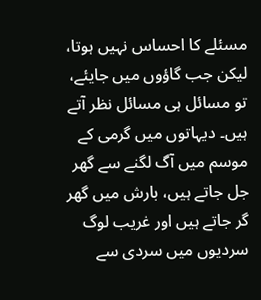مسئلے کا احساس نہیں ہوتا، لیکن جب گاؤوں میں جایئے، تو مسائل ہی مسائل نظر آتے ہیں۔ دیہاتوں میں گرمی کے موسم میں آگ لگنے سے گھر جل جاتے ہیں، بارش میں گھر گر جاتے ہیں اور غریب لوگ سردیوں میں سردی سے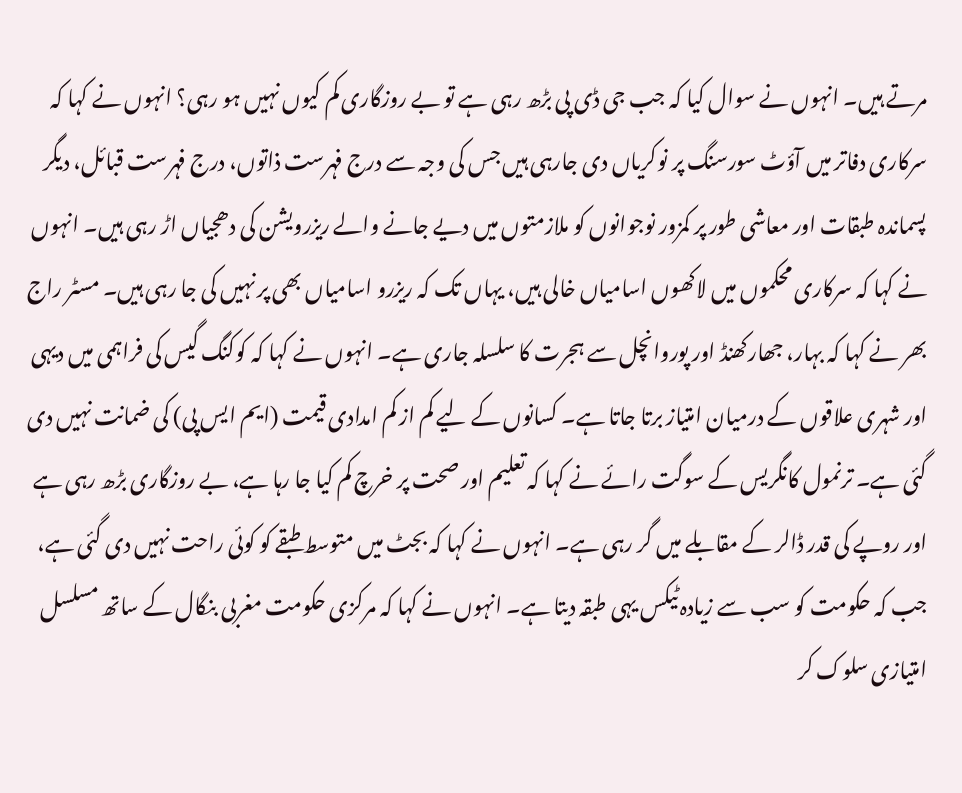مرتے ہیں۔ انہوں نے سوال کیا کہ جب جی ڈی پی بڑھ رہی ہے تو بے روزگاری کم کیوں نہیں ہو رہی؟ انہوں نے کہا کہ سرکاری دفاتر میں آؤٹ سورسنگ پر نوکریاں دی جارہی ہیں جس کی وجہ سے درج فہرست ذاتوں، درج فہرست قبائل، دیگر پسماندہ طبقات اور معاشی طور پر کمزور نوجوانوں کو ملازمتوں میں دیے جانے والے ریزرویشن کی دھجیاں اڑ رہی ہیں۔ انہوں نے کہا کہ سرکاری محکموں میں لاکھوں اسامیاں خالی ہیں، یہاں تک کہ ریزرو اسامیاں بھی پر نہیں کی جا رہی ہیں۔ مسٹر راج بھر نے کہا کہ بہار، جھارکھنڈ اور پوروانچل سے ہجرت کا سلسلہ جاری ہے۔ انہوں نے کہا کہ کوکنگ گیس کی فراہمی میں دیہی اور شہری علاقوں کے درمیان امتیاز برتا جاتا ہے۔ کسانوں کے لیے کم از کم امدادی قیمت (ایم ایس پی) کی ضمانت نہیں دی گئی ہے۔ ترنمول کانگریس کے سوگت رائے نے کہا کہ تعلیم اور صحت پر خرچ کم کیا جا رہا ہے، بے روزگاری بڑھ رہی ہے اور روپے کی قدر ڈالر کے مقابلے میں گر رہی ہے۔ انہوں نے کہا کہ بجٹ میں متوسط طبقے کو کوئی راحت نہیں دی گئی ہے، جب کہ حکومت کو سب سے زیادہ ٹیکس یہی طبقہ دیتا ہے۔ انہوں نے کہا کہ مرکزی حکومت مغربی بنگال کے ساتھ مسلسل امتیازی سلوک کر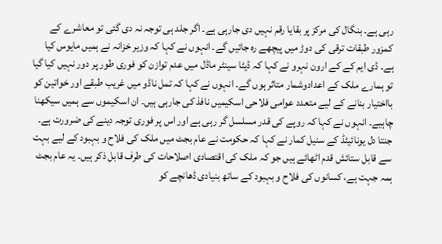رہی ہے۔ بنگال کی مرکز پر بقایا رقم نہیں دی جارہی ہے۔ اگر جلد ہی توجہ نہ دی گئی تو معاشرے کے کمزور طبقات ترقی کی دوڑ میں پیچھے رہ جائیں گے۔ انہوں نے کہا کہ وزیر خزانہ نے ہمیں مایوس کیا ہے۔ ڈی ایم کے کے ارون نہرو نے کہا کہ ڈیٹا سینٹر ماڈل میں عدم توازن کو فوری طور پر دور نہیں کیا گیا تو ہمارے ملک کے اعدادوشمار متاثر ہوں گے۔ انہوں نے کہا کہ تمل ناڈو میں غریب طبقے اور خواتین کو بااختیار بنانے کے لیے متعدد عوامی فلاحی اسکیمیں نافذ کی جارہی ہیں۔ ان اسکیموں سے ہمیں سیکھنا چاہیے۔ انہوں نے کہا کہ روپے کی قدر مسلسل گر رہی ہے اور اس پر فوری توجہ دینے کی ضرورت ہے۔ جنتا دل یونائیٹڈ کے سنیل کمار نے کہا کہ حکومت نے عام بجٹ میں ملک کی فلاح و بہبود کے لیے بہت سے قابل ستائش قدم اٹھائے ہیں جو کہ ملک کی اقتصادی اصلاحات کی طرف قابل ذکر ہیں۔ یہ عام بجٹ ہمہ جہت ہے، کسانوں کی فلاح و بہبود کے ساتھ بنیادی ڈھانچے کو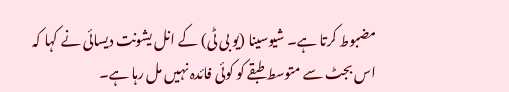مضبوط کرتا ہے۔ شیوسینا (یو بی ٹی) کے انل یشونت دیسائی نے کہا کہ اس بجٹ سے متوسط طبقے کو کوئی فائدہ نہیں مل رہا ہے۔